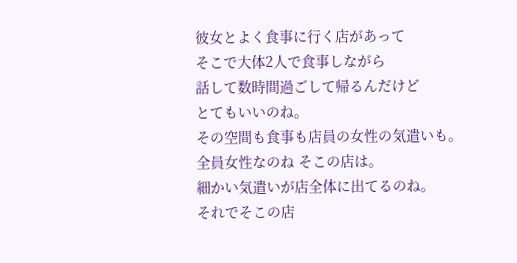彼女とよく食事に行く店があって
そこで大体2人で食事しながら
話して数時間過ごして帰るんだけど
とてもいいのね。
その空間も食事も店員の女性の気遣いも。
全員女性なのね そこの店は。
細かい気遣いが店全体に出てるのね。
それでそこの店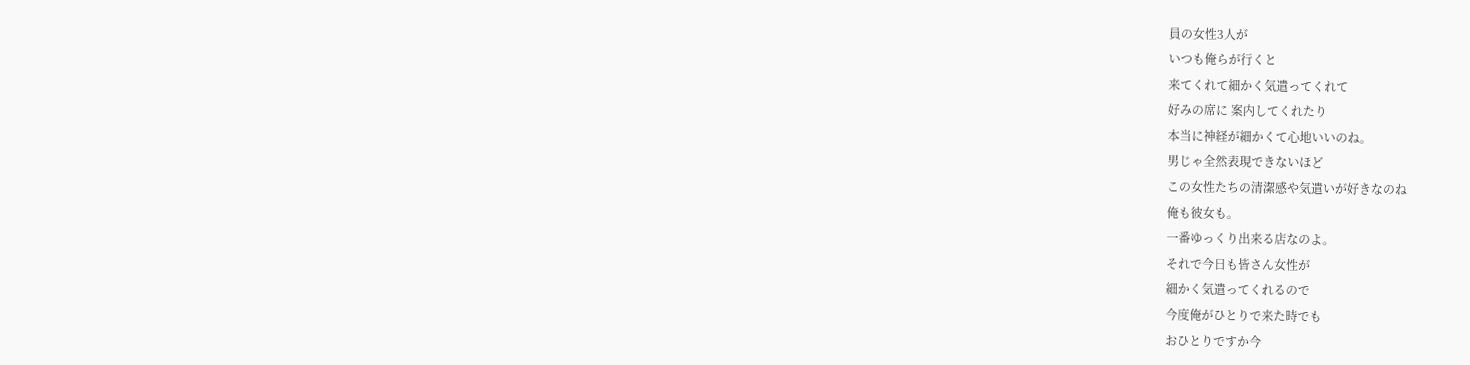員の女性3人が
いつも俺らが行くと
来てくれて細かく気遣ってくれて
好みの席に 案内してくれたり
本当に神経が細かくて心地いいのね。
男じゃ全然表現できないほど
この女性たちの清潔感や気遣いが好きなのね
俺も彼女も。
一番ゆっくり出来る店なのよ。
それで今日も皆さん女性が
細かく気遣ってくれるので
今度俺がひとりで来た時でも
おひとりですか今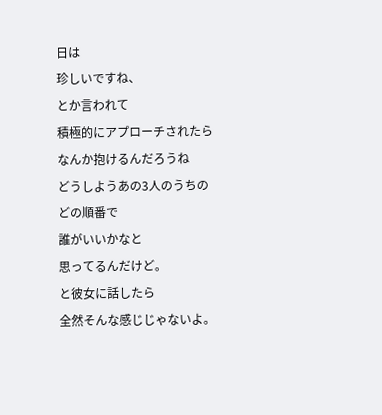日は
珍しいですね、
とか言われて
積極的にアプローチされたら
なんか抱けるんだろうね
どうしようあの3人のうちの
どの順番で
誰がいいかなと
思ってるんだけど。
と彼女に話したら
全然そんな感じじゃないよ。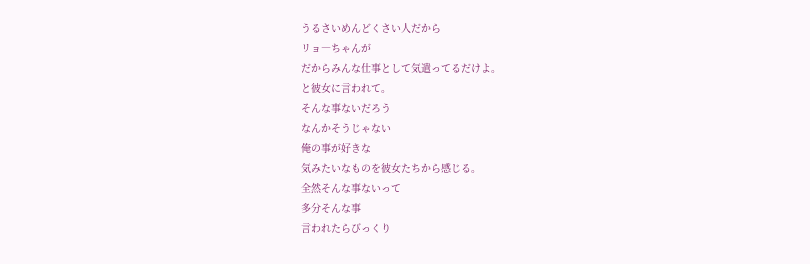うるさいめんどくさい人だから
リョ―ちゃんが
だからみんな仕事として気遣ってるだけよ。
と彼女に言われて。
そんな事ないだろう
なんかそうじゃない
俺の事が好きな
気みたいなものを彼女たちから感じる。
全然そんな事ないって
多分そんな事
言われたらびっくり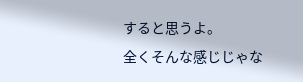すると思うよ。
全くそんな感じじゃな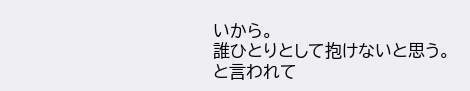いから。
誰ひとりとして抱けないと思う。
と言われて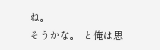ね。
そうかな。 と俺は思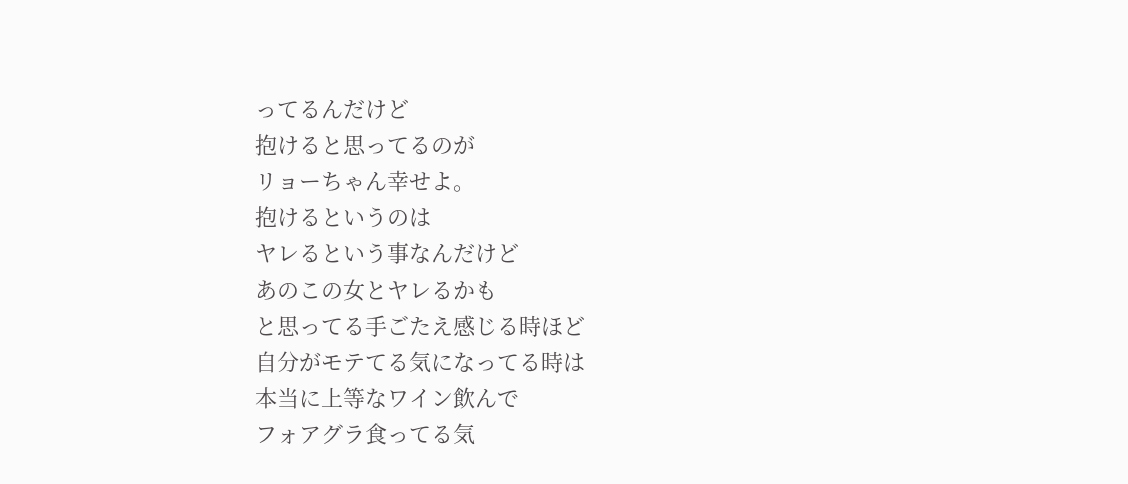ってるんだけど
抱けると思ってるのが
リョーちゃん幸せよ。
抱けるというのは
ヤレるという事なんだけど
あのこの女とヤレるかも
と思ってる手ごたえ感じる時ほど
自分がモテてる気になってる時は
本当に上等なワイン飲んで
フォアグラ食ってる気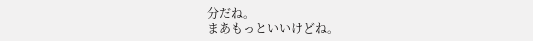分だね。
まあもっといいけどね。